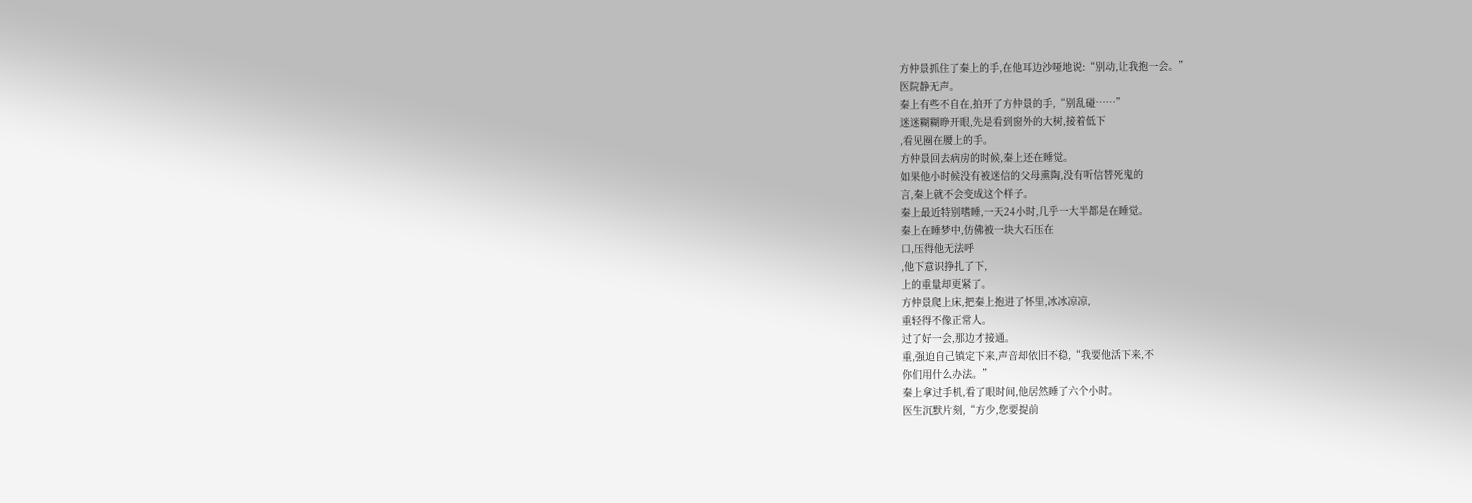方仲景抓住了秦上的手,在他耳边沙哑地说:“别动,让我抱一会。”
医院静无声。
秦上有些不自在,拍开了方仲景的手,“别乱碰……”
迷迷糊糊睁开眼,先是看到窗外的大树,接着低下
,看见圈在腰上的手。
方仲景回去病房的时候,秦上还在睡觉。
如果他小时候没有被迷信的父母熏陶,没有听信替死鬼的
言,秦上就不会变成这个样子。
秦上最近特别嗜睡,一天24小时,几乎一大半都是在睡觉。
秦上在睡梦中,仿佛被一块大石压在
口,压得他无法呼
,他下意识挣扎了下,
上的重量却更紧了。
方仲景爬上床,把秦上抱进了怀里,冰冰凉凉,
重轻得不像正常人。
过了好一会,那边才接通。
重,强迫自己镇定下来,声音却依旧不稳,“我要他活下来,不
你们用什么办法。”
秦上拿过手机,看了眼时间,他居然睡了六个小时。
医生沉默片刻,“方少,您要提前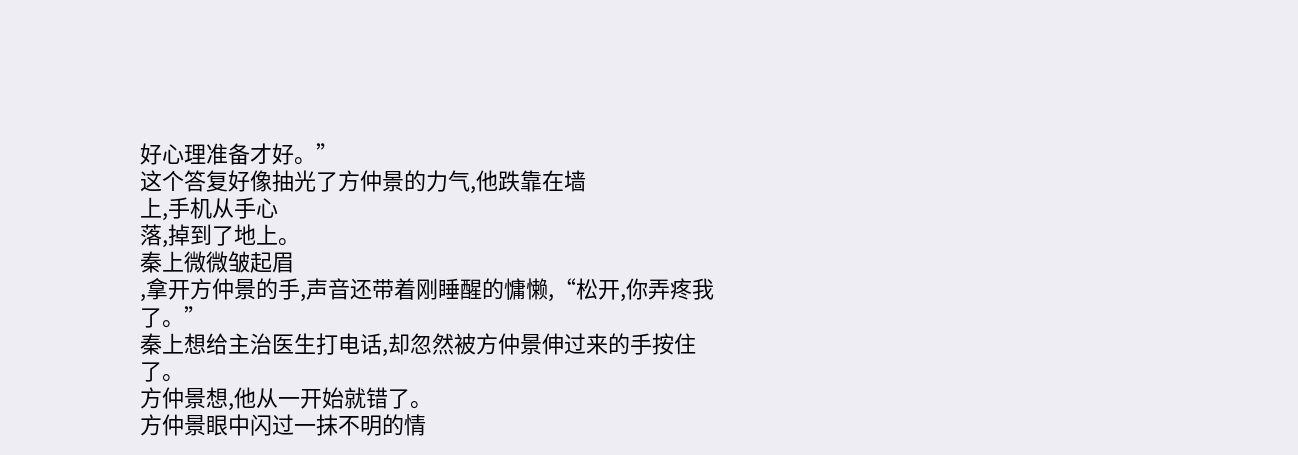好心理准备才好。”
这个答复好像抽光了方仲景的力气,他跌靠在墙
上,手机从手心
落,掉到了地上。
秦上微微皱起眉
,拿开方仲景的手,声音还带着刚睡醒的慵懒,“松开,你弄疼我了。”
秦上想给主治医生打电话,却忽然被方仲景伸过来的手按住了。
方仲景想,他从一开始就错了。
方仲景眼中闪过一抹不明的情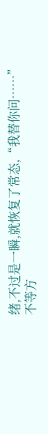绪,不过是一瞬,就恢复了常态,“我替你问……”
不等方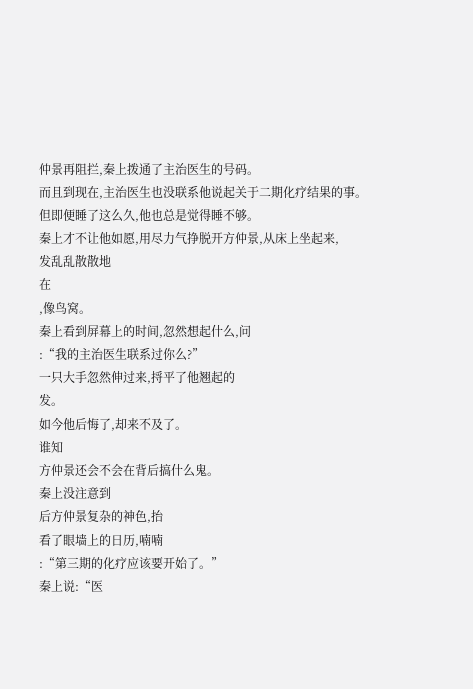仲景再阻拦,秦上拨通了主治医生的号码。
而且到现在,主治医生也没联系他说起关于二期化疗结果的事。
但即便睡了这么久,他也总是觉得睡不够。
秦上才不让他如愿,用尽力气挣脱开方仲景,从床上坐起来,
发乱乱散散地
在
,像鸟窝。
秦上看到屏幕上的时间,忽然想起什么,问
:“我的主治医生联系过你么?”
一只大手忽然伸过来,捋平了他翘起的
发。
如今他后悔了,却来不及了。
谁知
方仲景还会不会在背后搞什么鬼。
秦上没注意到
后方仲景复杂的神色,抬
看了眼墙上的日历,喃喃
:“第三期的化疗应该要开始了。”
秦上说:“医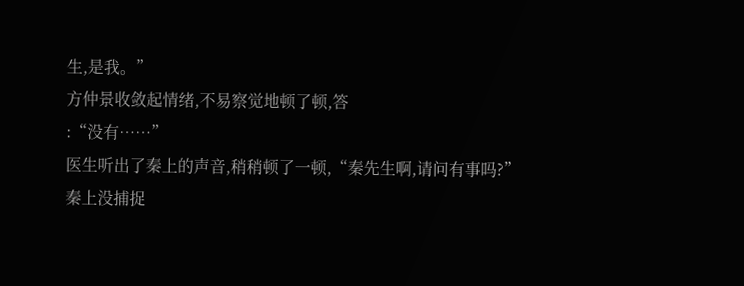生,是我。”
方仲景收敛起情绪,不易察觉地顿了顿,答
:“没有……”
医生听出了秦上的声音,稍稍顿了一顿,“秦先生啊,请问有事吗?”
秦上没捕捉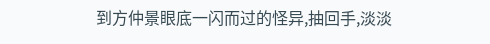到方仲景眼底一闪而过的怪异,抽回手,淡淡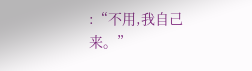:“不用,我自己来。”